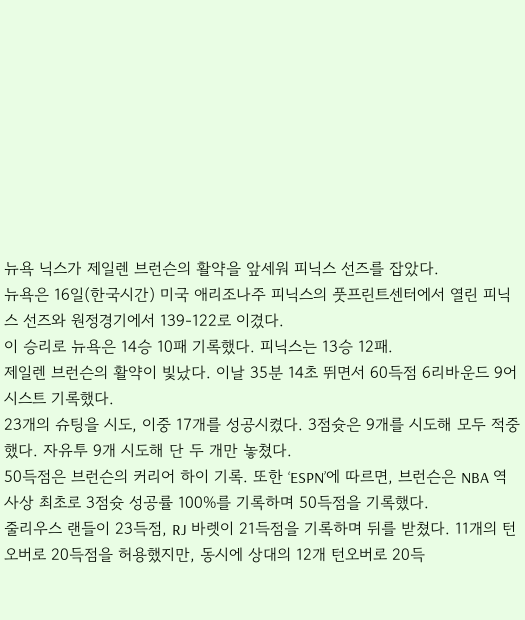뉴욕 닉스가 제일렌 브런슨의 활약을 앞세워 피닉스 선즈를 잡았다.
뉴욕은 16일(한국시간) 미국 애리조나주 피닉스의 풋프린트센터에서 열린 피닉스 선즈와 원정경기에서 139-122로 이겼다.
이 승리로 뉴욕은 14승 10패 기록했다. 피닉스는 13승 12패.
제일렌 브런슨의 활약이 빛났다. 이날 35분 14초 뛰면서 60득점 6리바운드 9어시스트 기록했다.
23개의 슈팅을 시도, 이중 17개를 성공시켰다. 3점슛은 9개를 시도해 모두 적중했다. 자유투 9개 시도해 단 두 개만 놓쳤다.
50득점은 브런슨의 커리어 하이 기록. 또한 ‘ESPN’에 따르면, 브런슨은 NBA 역사상 최초로 3점슛 성공률 100%를 기록하며 50득점을 기록했다.
줄리우스 랜들이 23득점, RJ 바렛이 21득점을 기록하며 뒤를 받쳤다. 11개의 턴오버로 20득점을 허용했지만, 동시에 상대의 12개 턴오버로 20득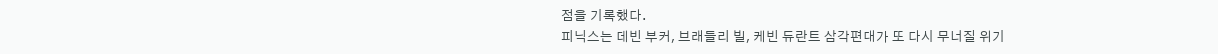점을 기록했다.
피닉스는 데빈 부커, 브래들리 빌, 케빈 듀란트 삼각편대가 또 다시 무너질 위기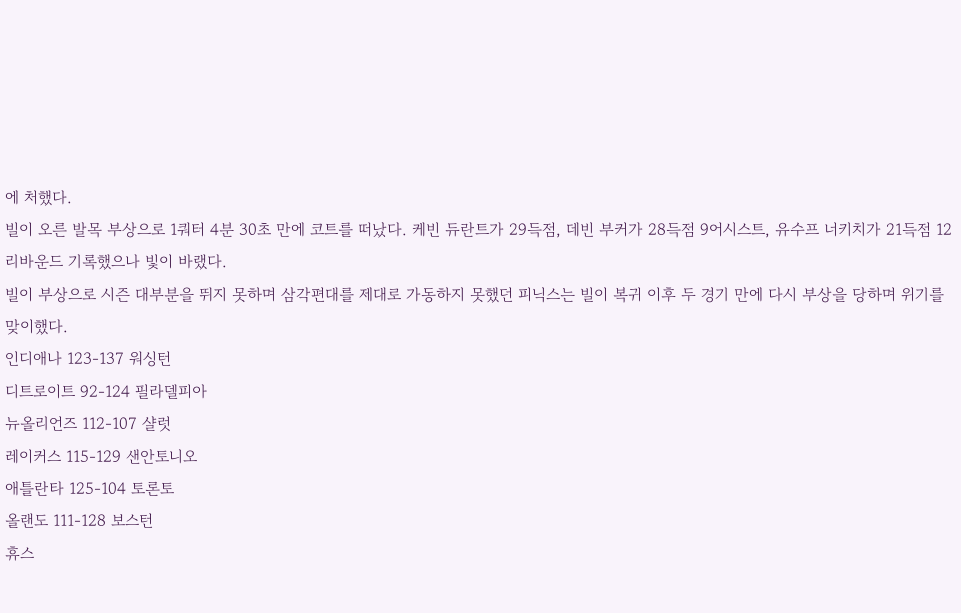에 처했다.
빌이 오른 발목 부상으로 1쿼터 4분 30초 만에 코트를 떠났다. 케빈 듀란트가 29득점, 데빈 부커가 28득점 9어시스트, 유수프 너키치가 21득점 12리바운드 기록했으나 빛이 바랬다.
빌이 부상으로 시즌 대부분을 뛰지 못하며 삼각편대를 제대로 가동하지 못했던 피닉스는 빌이 복귀 이후 두 경기 만에 다시 부상을 당하며 위기를 맞이했다.
인디애나 123-137 워싱턴
디트로이트 92-124 필라델피아
뉴올리언즈 112-107 샬럿
레이커스 115-129 샌안토니오
애틀란타 125-104 토론토
올랜도 111-128 보스턴
휴스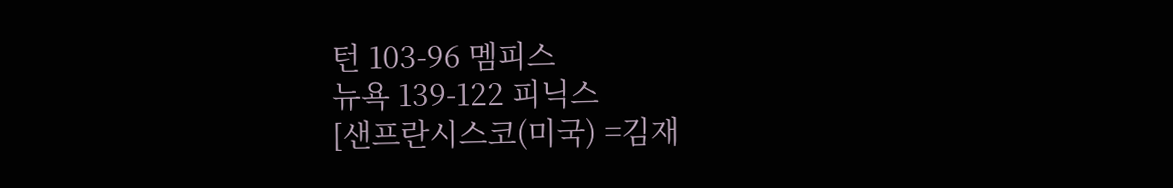턴 103-96 멤피스
뉴욕 139-122 피닉스
[샌프란시스코(미국) =김재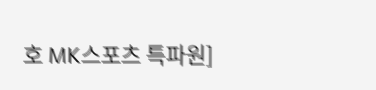호 MK스포츠 특파원]